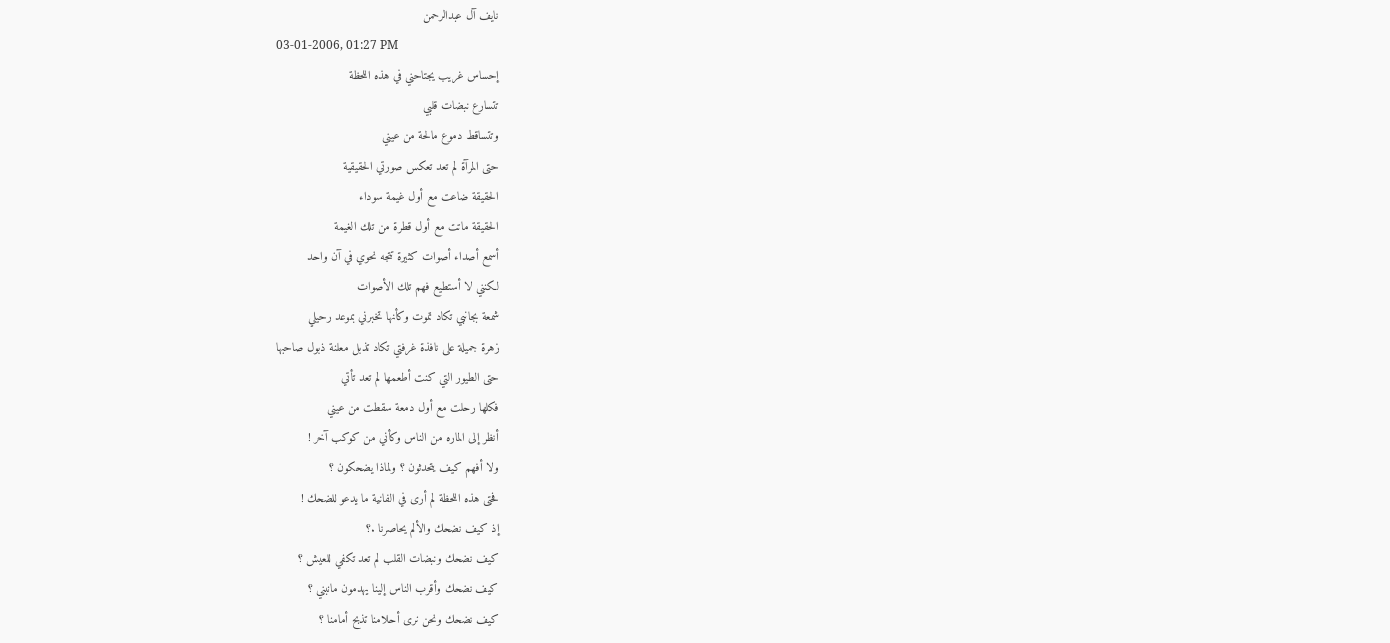نايف آل عبدالرحمن
03-01-2006, 01:27 PM
إحساس غريب يجتاحني في هذه اللحظة
تتسارع نبضات قلبي
وتتساقط دموع مالحة من عيني
حتى المرآة لم تعد تعكس صورتي الحقيقية
الحقيقة ضاعت مع أول غيمة سوداء
الحقيقة ماتت مع أول قطرة من تلك الغيمة
أسمع أصداء أصوات كثيرة تتجه نحوي في آن واحد
لكنني لا أستطيع فهم تلك الأصوات
شمعة بجانبي تكاد تموت وكأنها تخبرني بموعد رحيلي
زهرة جميلة على نافذة غرفتي تكاد تذبل معلنة ذبول صاحبها
حتى الطيور التي كنت أطعمها لم تعد تأتي
فكلها رحلت مع أول دمعة سقطت من عيني
أنظر إلى الماره من الناس وكأني من كوكب آخر !
ولا أفهم كيف يتحدثون ؟ ولماذا يضحكون ؟
فحتى هذه اللحظة لم أرى في الفانية ما يدعو للضحك !
إذ كيف نضحك والألم يحاصرنا .؟
كيف نضحك ونبضات القلب لم تعد تكفي للعيش ؟
كيف نضحك وأقرب الناس إلينا يهدمون مانبني ؟
كيف نضحك ونحن نرى أحلامنا تذبح أمامنا ؟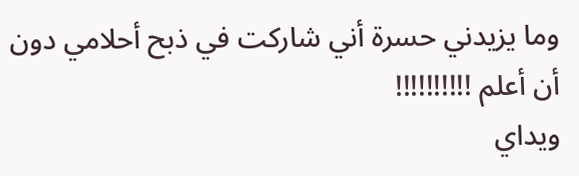وما يزيدني حسرة أني شاركت في ذبح أحلامي دون أن أعلم !!!!!!!!!!
ويداي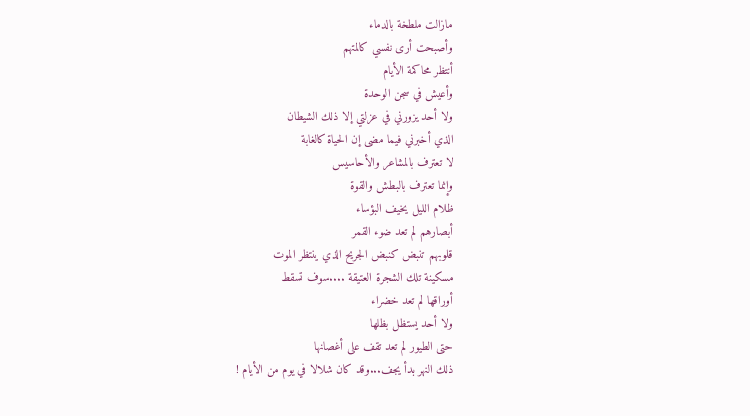مازالت ملطخة بالدماء
وأصبحت أرى نفسي كالمتهم
أنتظر محاكمة الأيام
وأعيش في سجن الوحدة
ولا أحد يزورني في عزلتي إلا ذلك الشيطان
الذي أخبرني فيما مضى إن الحياة كالغابة
لا تعترف بالمشاعر والأحاسيس
وإنما تعترف بالبطش والقوة
ظلام الليل يخيف البؤساء
أبصارهم لم تعد ضوء القمر
قلوبهم تنبض كنبض الجريح الذي ينتظر الموت
مسكينة تلك الشجرة العتيقة ....سوف تسقط
أوراقها لم تعد خضراء
ولا أحد يستظل بظلها
حتى الطيور لم تعد تقف على أغصانها
ذلك النهر بدأ يجف...وقد كان شلالا في يوم من الأيام !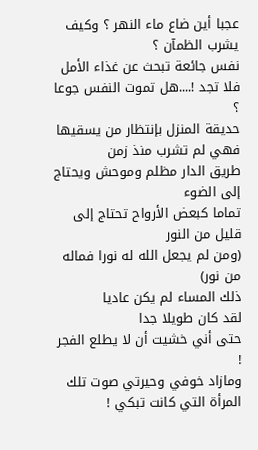عجبا أين ضاع ماء النهر ؟ وكيف يشرب الظمآن ؟
نفس جائعة تبحث عن غذاء الأمل فلا تجد !....هل تموت النفس جوعا ؟
حديقة المنزل بإنتظار من يسقيها فهي لم تشرب منذ زمن
طريق الدار مظلم وموحش ويحتاج إلى الضوء
تماما كبعض الأرواح تحتاج إلى قليل من النور
(ومن لم يجعل الله له نورا فماله من نور)
ذلك المساء لم يكن عاديا
لقد كان طويلا جدا
حتى أني خشيت أن لا يطلع الفجر !
ومازاد خوفي وحيرتي صوت تلك المرأة التي كانت تبكي !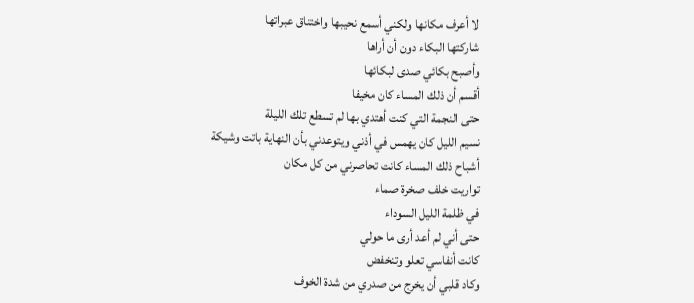لا أعرف مكانها ولكني أسمع نحيبها واختناق عبراتها
شاركتها البكاء دون أن أراها
وأصبح بكائي صدى لبكائها
أقسم أن ذلك المساء كان مخيفا
حتى النجمة التي كنت أهتدي بها لم تسطع تلك الليلة
نسيم الليل كان يهمس في أذني ويتوعدني بأن النهاية باتت وشيكة
أشباح ذلك المساء كانت تحاصرني من كل مكان
تواريت خلف صخرة صماء
في ظلمة الليل السوداء
حتى أني لم أعد أرى ما حولي
كانت أنفاسي تعلو وتنخفض
وكاد قلبي أن يخرج من صدري من شدة الخوف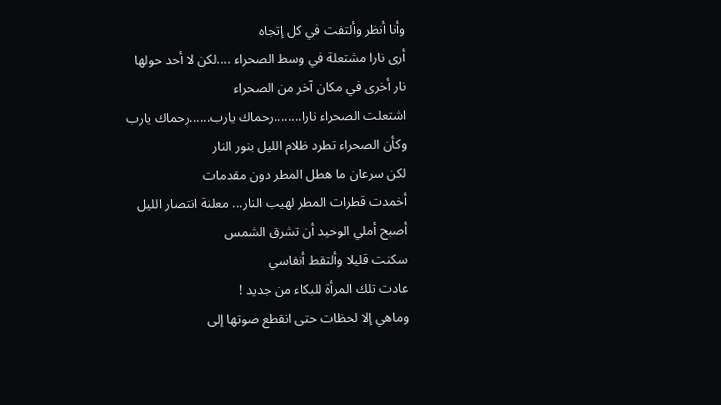وأنا أنظر وألتفت في كل إتجاه
أرى نارا مشتعلة في وسط الصحراء ....لكن لا أحد حولها
نار أخرى في مكان آخر من الصحراء
اشتعلت الصحراء نارا........رحماك يارب......رحماك يارب
وكأن الصحراء تطرد ظلام الليل بنور النار
لكن سرعان ما هطل المطر دون مقدمات
أخمدت قطرات المطر لهيب النار... معلنة انتصار الليل
أصبح أملي الوحيد أن تشرق الشمس
سكنت قليلا وألتقط أنفاسي
عادت تلك المرأة للبكاء من جديد !
وماهي إلا لحظات حتى انقطع صوتها إلى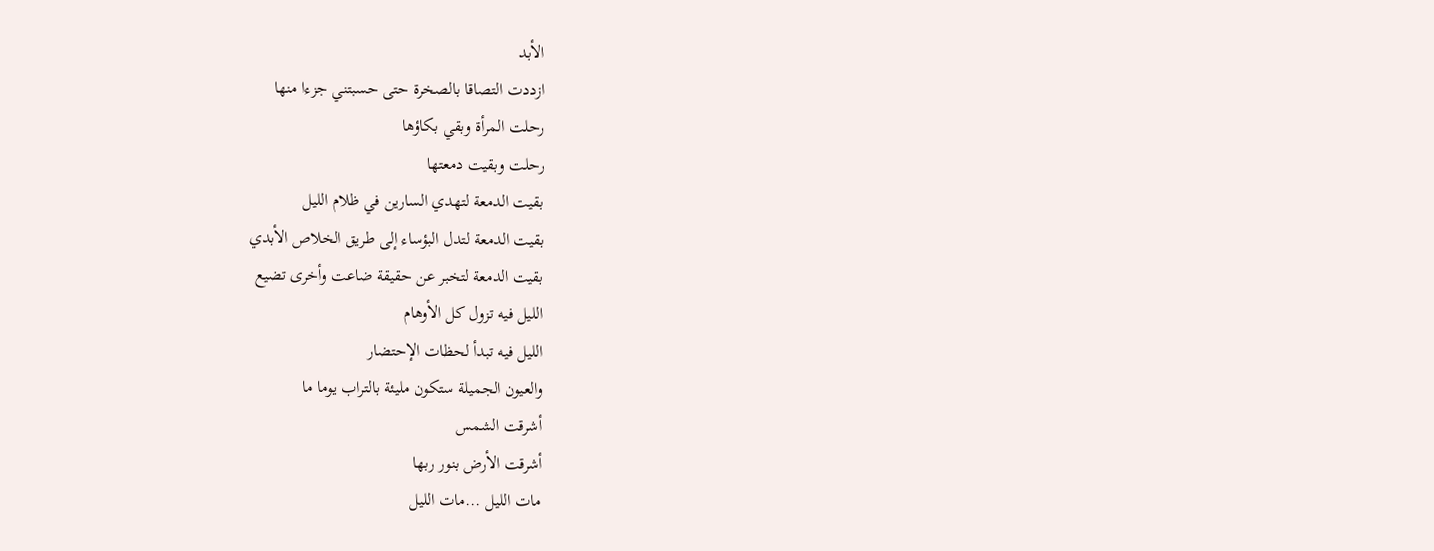الأبد
ازددت التصاقا بالصخرة حتى حسبتني جزءا منها
رحلت المرأة وبقي بكاؤها
رحلت وبقيت دمعتها
بقيت الدمعة لتهدي السارين في ظلام الليل
بقيت الدمعة لتدل البؤساء إلى طريق الخلاص الأبدي
بقيت الدمعة لتخبر عن حقيقة ضاعت وأخرى تضيع
الليل فيه تزول كل الأوهام
الليل فيه تبدأ لحظات الإحتضار
والعيون الجميلة ستكون مليئة بالتراب يوما ما
أشرقت الشمس
أشرقت الأرض بنور ربها
مات الليل ...مات الليل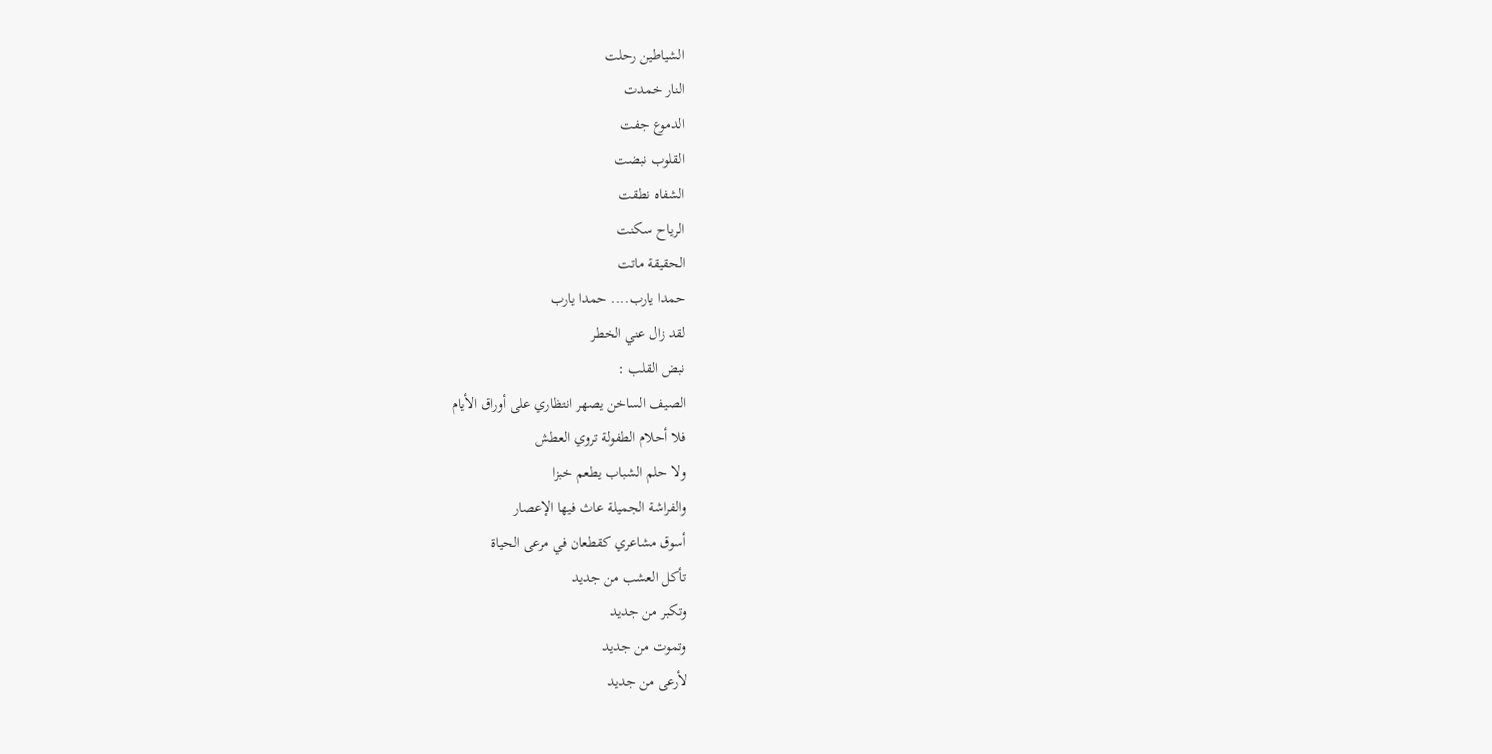الشياطين رحلت
النار خمدت
الدموع جفت
القلوب نبضت
الشفاه نطقت
الرياح سكنت
الحقيقة ماتت
حمدا يارب.... حمدا يارب
لقد زال عني الخطر
نبض القلب :
الصيف الساخن يصهر انتظاري على أوراق الأيام
فلا أحلام الطفولة تروي العطش
ولا حلم الشباب يطعم خبزا
والفراشة الجميلة عاث فيها الإعصار
أسوق مشاعري كقطعان في مرعى الحياة
تأكل العشب من جديد
وتكبر من جديد
وتموت من جديد
لأرعى من جديد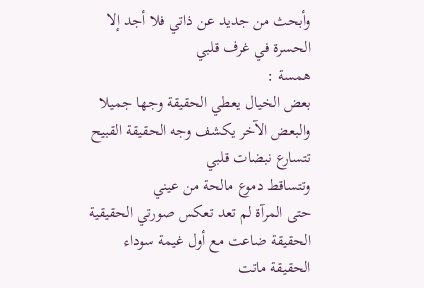وأبحث من جديد عن ذاتي فلا أجد إلا الحسرة في غرف قلبي
همسة :
بعض الخيال يعطي الحقيقة وجها جميلا
والبعض الآخر يكشف وجه الحقيقة القبيح
تتسارع نبضات قلبي
وتتساقط دموع مالحة من عيني
حتى المرآة لم تعد تعكس صورتي الحقيقية
الحقيقة ضاعت مع أول غيمة سوداء
الحقيقة ماتت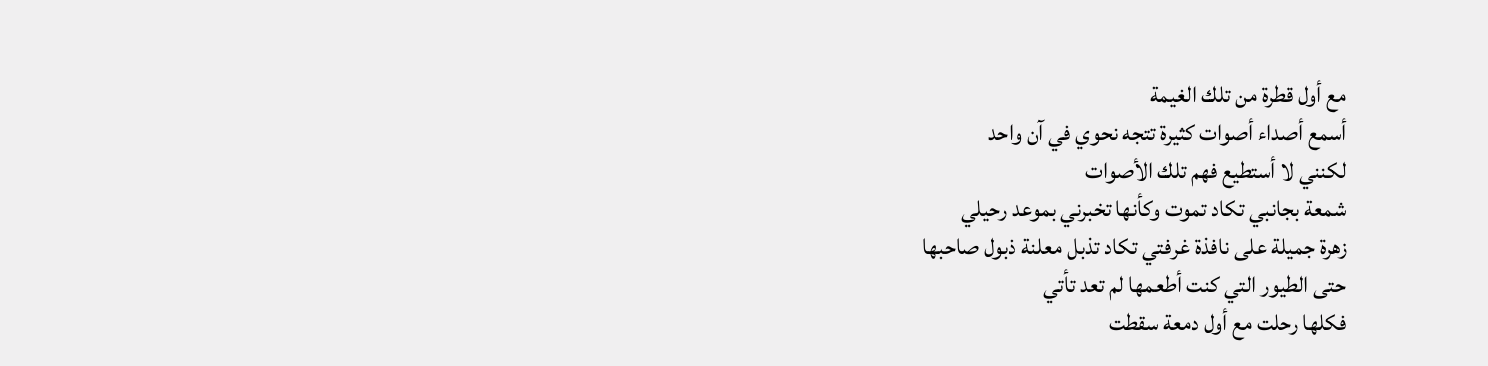مع أول قطرة من تلك الغيمة
أسمع أصداء أصوات كثيرة تتجه نحوي في آن واحد
لكنني لا أستطيع فهم تلك الأصوات
شمعة بجانبي تكاد تموت وكأنها تخبرني بموعد رحيلي
زهرة جميلة على نافذة غرفتي تكاد تذبل معلنة ذبول صاحبها
حتى الطيور التي كنت أطعمها لم تعد تأتي
فكلها رحلت مع أول دمعة سقطت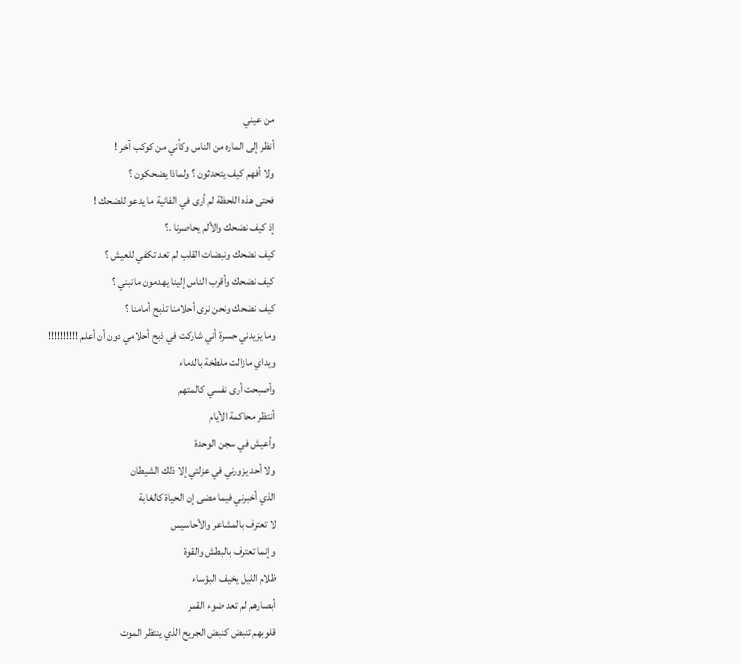من عيني
أنظر إلى الماره من الناس وكأني من كوكب آخر !
ولا أفهم كيف يتحدثون ؟ ولماذا يضحكون ؟
فحتى هذه اللحظة لم أرى في الفانية ما يدعو للضحك !
إذ كيف نضحك والألم يحاصرنا .؟
كيف نضحك ونبضات القلب لم تعد تكفي للعيش ؟
كيف نضحك وأقرب الناس إلينا يهدمون مانبني ؟
كيف نضحك ونحن نرى أحلامنا تذبح أمامنا ؟
وما يزيدني حسرة أني شاركت في ذبح أحلامي دون أن أعلم !!!!!!!!!!
ويداي مازالت ملطخة بالدماء
وأصبحت أرى نفسي كالمتهم
أنتظر محاكمة الأيام
وأعيش في سجن الوحدة
ولا أحد يزورني في عزلتي إلا ذلك الشيطان
الذي أخبرني فيما مضى إن الحياة كالغابة
لا تعترف بالمشاعر والأحاسيس
وإنما تعترف بالبطش والقوة
ظلام الليل يخيف البؤساء
أبصارهم لم تعد ضوء القمر
قلوبهم تنبض كنبض الجريح الذي ينتظر الموت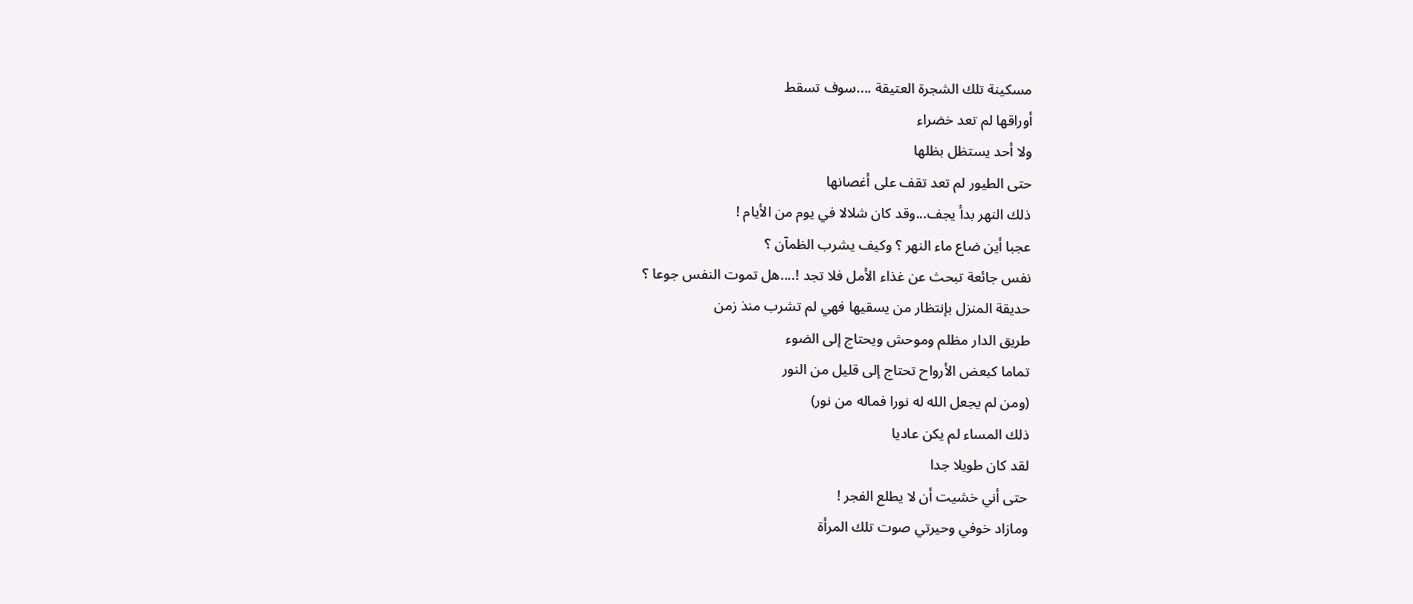مسكينة تلك الشجرة العتيقة ....سوف تسقط
أوراقها لم تعد خضراء
ولا أحد يستظل بظلها
حتى الطيور لم تعد تقف على أغصانها
ذلك النهر بدأ يجف...وقد كان شلالا في يوم من الأيام !
عجبا أين ضاع ماء النهر ؟ وكيف يشرب الظمآن ؟
نفس جائعة تبحث عن غذاء الأمل فلا تجد !....هل تموت النفس جوعا ؟
حديقة المنزل بإنتظار من يسقيها فهي لم تشرب منذ زمن
طريق الدار مظلم وموحش ويحتاج إلى الضوء
تماما كبعض الأرواح تحتاج إلى قليل من النور
(ومن لم يجعل الله له نورا فماله من نور)
ذلك المساء لم يكن عاديا
لقد كان طويلا جدا
حتى أني خشيت أن لا يطلع الفجر !
ومازاد خوفي وحيرتي صوت تلك المرأة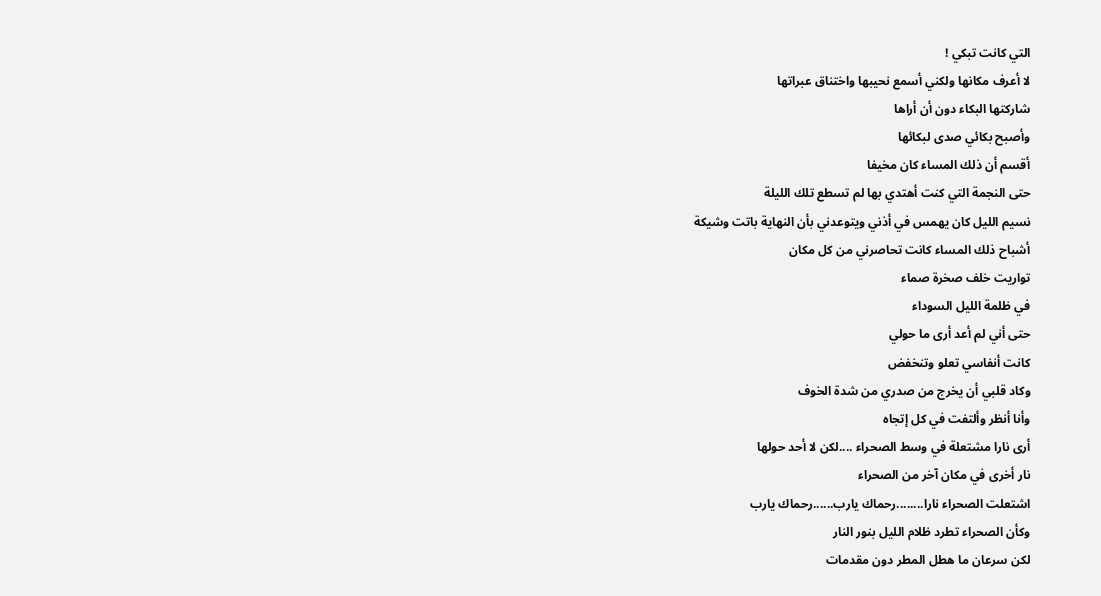التي كانت تبكي !
لا أعرف مكانها ولكني أسمع نحيبها واختناق عبراتها
شاركتها البكاء دون أن أراها
وأصبح بكائي صدى لبكائها
أقسم أن ذلك المساء كان مخيفا
حتى النجمة التي كنت أهتدي بها لم تسطع تلك الليلة
نسيم الليل كان يهمس في أذني ويتوعدني بأن النهاية باتت وشيكة
أشباح ذلك المساء كانت تحاصرني من كل مكان
تواريت خلف صخرة صماء
في ظلمة الليل السوداء
حتى أني لم أعد أرى ما حولي
كانت أنفاسي تعلو وتنخفض
وكاد قلبي أن يخرج من صدري من شدة الخوف
وأنا أنظر وألتفت في كل إتجاه
أرى نارا مشتعلة في وسط الصحراء ....لكن لا أحد حولها
نار أخرى في مكان آخر من الصحراء
اشتعلت الصحراء نارا........رحماك يارب......رحماك يارب
وكأن الصحراء تطرد ظلام الليل بنور النار
لكن سرعان ما هطل المطر دون مقدمات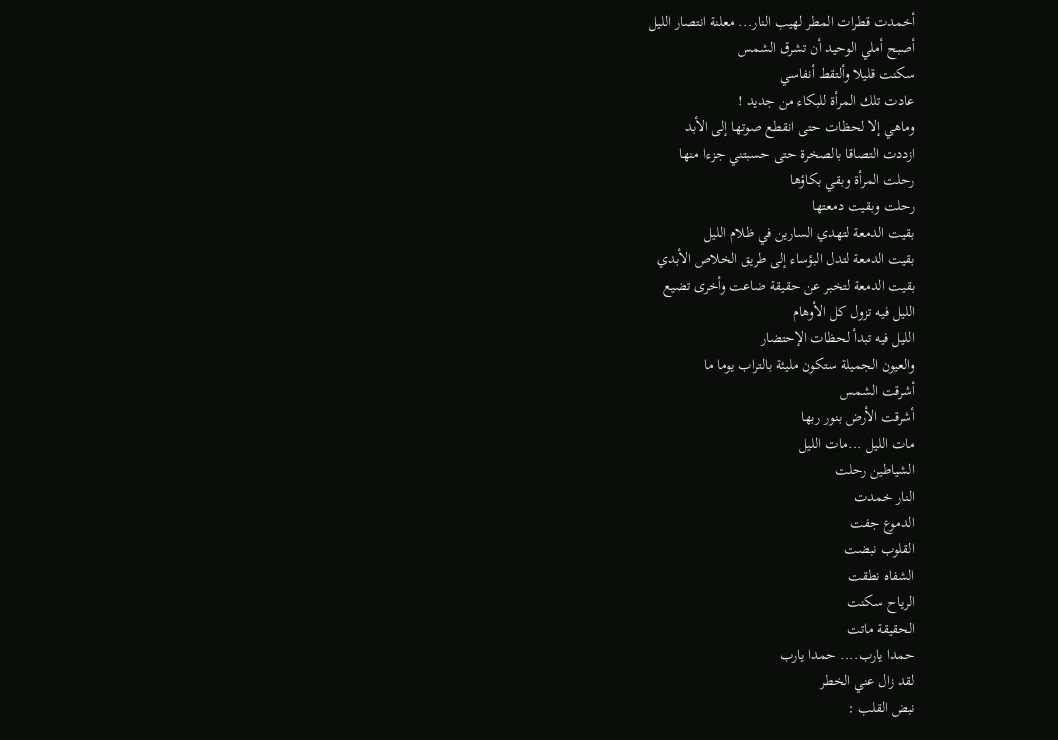أخمدت قطرات المطر لهيب النار... معلنة انتصار الليل
أصبح أملي الوحيد أن تشرق الشمس
سكنت قليلا وألتقط أنفاسي
عادت تلك المرأة للبكاء من جديد !
وماهي إلا لحظات حتى انقطع صوتها إلى الأبد
ازددت التصاقا بالصخرة حتى حسبتني جزءا منها
رحلت المرأة وبقي بكاؤها
رحلت وبقيت دمعتها
بقيت الدمعة لتهدي السارين في ظلام الليل
بقيت الدمعة لتدل البؤساء إلى طريق الخلاص الأبدي
بقيت الدمعة لتخبر عن حقيقة ضاعت وأخرى تضيع
الليل فيه تزول كل الأوهام
الليل فيه تبدأ لحظات الإحتضار
والعيون الجميلة ستكون مليئة بالتراب يوما ما
أشرقت الشمس
أشرقت الأرض بنور ربها
مات الليل ...مات الليل
الشياطين رحلت
النار خمدت
الدموع جفت
القلوب نبضت
الشفاه نطقت
الرياح سكنت
الحقيقة ماتت
حمدا يارب.... حمدا يارب
لقد زال عني الخطر
نبض القلب :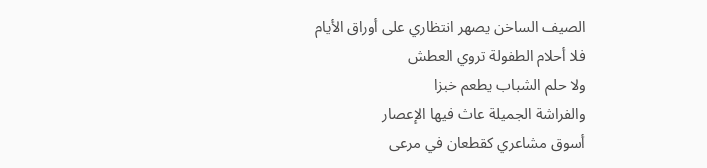الصيف الساخن يصهر انتظاري على أوراق الأيام
فلا أحلام الطفولة تروي العطش
ولا حلم الشباب يطعم خبزا
والفراشة الجميلة عاث فيها الإعصار
أسوق مشاعري كقطعان في مرعى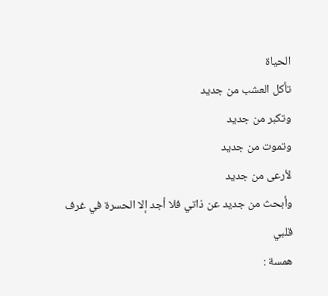الحياة
تأكل العشب من جديد
وتكبر من جديد
وتموت من جديد
لأرعى من جديد
وأبحث من جديد عن ذاتي فلا أجد إلا الحسرة في غرف قلبي
همسة :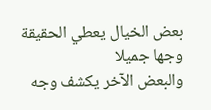بعض الخيال يعطي الحقيقة وجها جميلا
والبعض الآخر يكشف وجه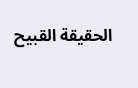الحقيقة القبيح